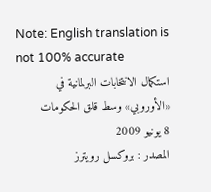Note: English translation is not 100% accurate
استكمال الانتخابات البرلمانية في «الأوروبي» وسط قلق الحكومات
8 يونيو 2009
المصدر : بروكسل رويترز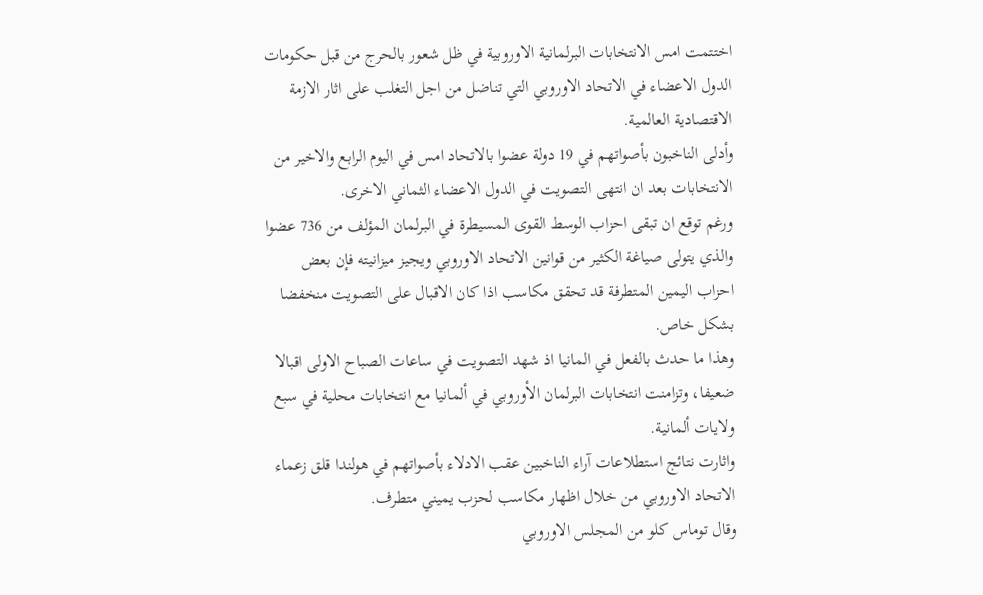اختتمت امس الانتخابات البرلمانية الاوروبية في ظل شعور بالحرج من قبل حكومات الدول الاعضاء في الاتحاد الاوروبي التي تناضل من اجل التغلب على اثار الازمة الاقتصادية العالمية.
وأدلى الناخبون بأصواتهم في 19 دولة عضوا بالاتحاد امس في اليوم الرابع والاخير من الانتخابات بعد ان انتهى التصويت في الدول الاعضاء الثماني الاخرى.
ورغم توقع ان تبقى احزاب الوسط القوى المسيطرة في البرلمان المؤلف من 736 عضوا والذي يتولى صياغة الكثير من قوانين الاتحاد الاوروبي ويجيز ميزانيته فإن بعض احزاب اليمين المتطرفة قد تحقق مكاسب اذا كان الاقبال على التصويت منخفضا بشكل خاص.
وهذا ما حدث بالفعل في المانيا اذ شهد التصويت في ساعات الصباح الاولى اقبالا ضعيفا، وتزامنت انتخابات البرلمان الأوروبي في ألمانيا مع انتخابات محلية في سبع ولايات ألمانية.
واثارت نتائج استطلاعات آراء الناخبين عقب الادلاء بأصواتهم في هولندا قلق زعماء الاتحاد الاوروبي من خلال اظهار مكاسب لحزب يميني متطرف.
وقال توماس كلو من المجلس الاوروبي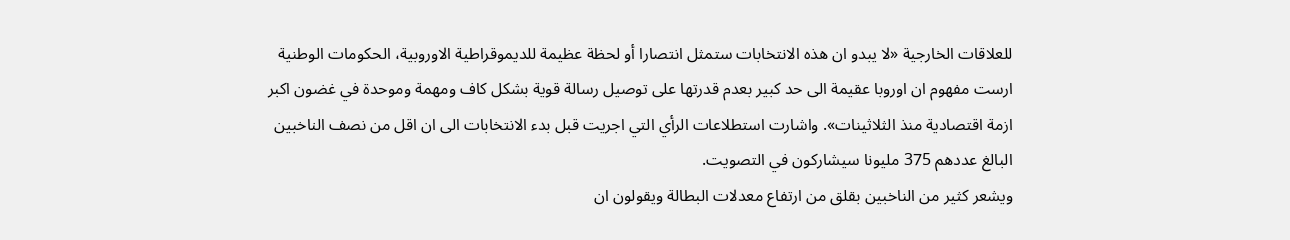للعلاقات الخارجية «لا يبدو ان هذه الانتخابات ستمثل انتصارا أو لحظة عظيمة للديموقراطية الاوروبية، الحكومات الوطنية ارست مفهوم ان اوروبا عقيمة الى حد كبير بعدم قدرتها على توصيل رسالة قوية بشكل كاف ومهمة وموحدة في غضون اكبر ازمة اقتصادية منذ الثلاثينات». واشارت استطلاعات الرأي التي اجريت قبل بدء الانتخابات الى ان اقل من نصف الناخبين البالغ عددهم 375 مليونا سيشاركون في التصويت.
ويشعر كثير من الناخبين بقلق من ارتفاع معدلات البطالة ويقولون ان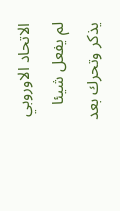الاتحاد الاوروبي لم يفعل شيئا يذكر وتحرك بعد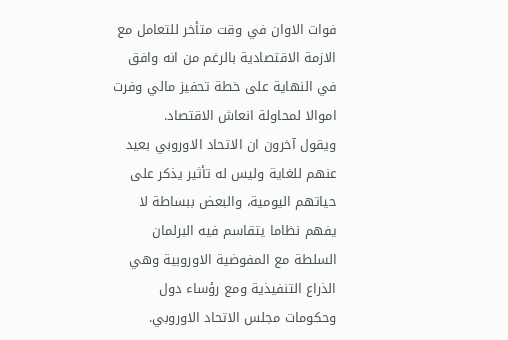فوات الاوان في وقت متأخر للتعامل مع الازمة الاقتصادية بالرغم من انه وافق في النهاية على خطة تحفيز مالي وفرت اموالا لمحاولة انعاش الاقتصاد.
ويقول آخرون ان الاتحاد الاوروبي بعيد عنهم للغاية وليس له تأثير يذكر على حياتهم اليومية، والبعض ببساطة لا يفهم نظاما يتقاسم فيه البرلمان السلطة مع المفوضية الاوروبية وهي الذراع التنفيذية ومع رؤساء دول وحكومات مجلس الاتحاد الاوروبي.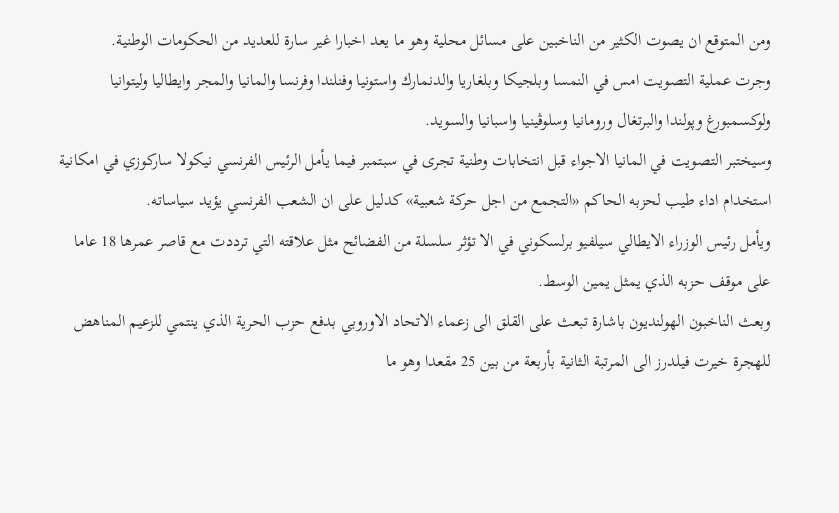ومن المتوقع ان يصوت الكثير من الناخبين على مسائل محلية وهو ما يعد اخبارا غير سارة للعديد من الحكومات الوطنية.
وجرت عملية التصويت امس في النمسا وبلجيكا وبلغاريا والدنمارك واستونيا وفنلندا وفرنسا والمانيا والمجر وايطاليا وليتوانيا ولوكسمبورغ وپولندا والبرتغال ورومانيا وسلوڤينيا واسبانيا والسويد.
وسيختبر التصويت في المانيا الاجواء قبل انتخابات وطنية تجرى في سبتمبر فيما يأمل الرئيس الفرنسي نيكولا ساركوزي في امكانية استخدام اداء طيب لحزبه الحاكم «التجمع من اجل حركة شعبية» كدليل على ان الشعب الفرنسي يؤيد سياساته.
ويأمل رئيس الوزراء الايطالي سيلفيو برلسكوني في الا تؤثر سلسلة من الفضائح مثل علاقته التي ترددت مع قاصر عمرها 18 عاما على موقف حزبه الذي يمثل يمين الوسط.
وبعث الناخبون الهولنديون باشارة تبعث على القلق الى زعماء الاتحاد الاوروبي بدفع حزب الحرية الذي ينتمي للزعيم المناهض للهجرة خيرت فيلدرز الى المرتبة الثانية بأربعة من بين 25 مقعدا وهو ما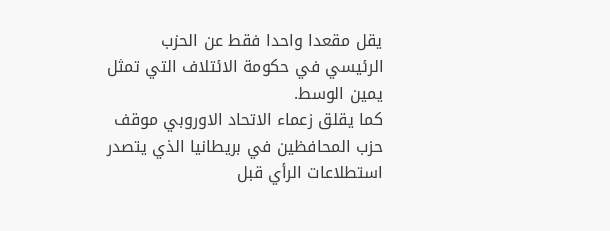يقل مقعدا واحدا فقط عن الحزب الرئيسي في حكومة الائتلاف التي تمثل يمين الوسط.
كما يقلق زعماء الاتحاد الاوروبي موقف حزب المحافظين في بريطانيا الذي يتصدر استطلاعات الرأي قبل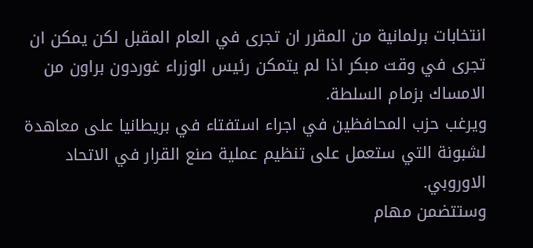انتخابات برلمانية من المقرر ان تجرى في العام المقبل لكن يمكن ان تجرى في وقت مبكر اذا لم يتمكن رئيس الوزراء غوردون براون من الامساك بزمام السلطة.
ويرغب حزب المحافظين في اجراء استفتاء في بريطانيا على معاهدة لشبونة التي ستعمل على تنظيم عملية صنع القرار في الاتحاد الاوروبي.
وستتضمن مهام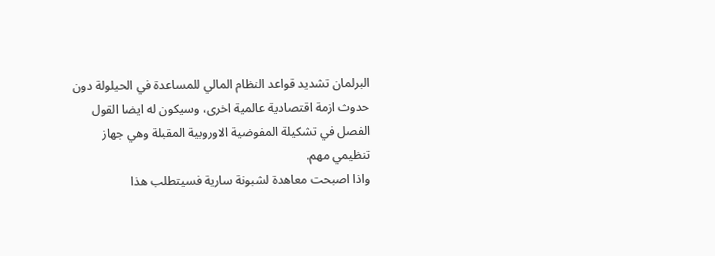البرلمان تشديد قواعد النظام المالي للمساعدة في الحيلولة دون حدوث ازمة اقتصادية عالمية اخرى، وسيكون له ايضا القول الفصل في تشكيلة المفوضية الاوروبية المقبلة وهي جهاز تنظيمي مهم.
واذا اصبحت معاهدة لشبونة سارية فسيتطلب هذا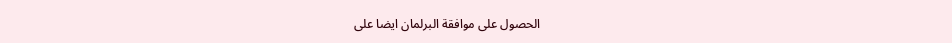الحصول على موافقة البرلمان ايضا على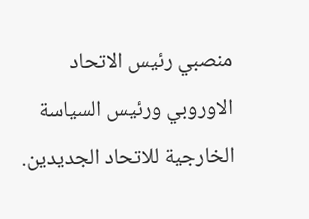منصبي رئيس الاتحاد الاوروبي ورئيس السياسة الخارجية للاتحاد الجديدين.